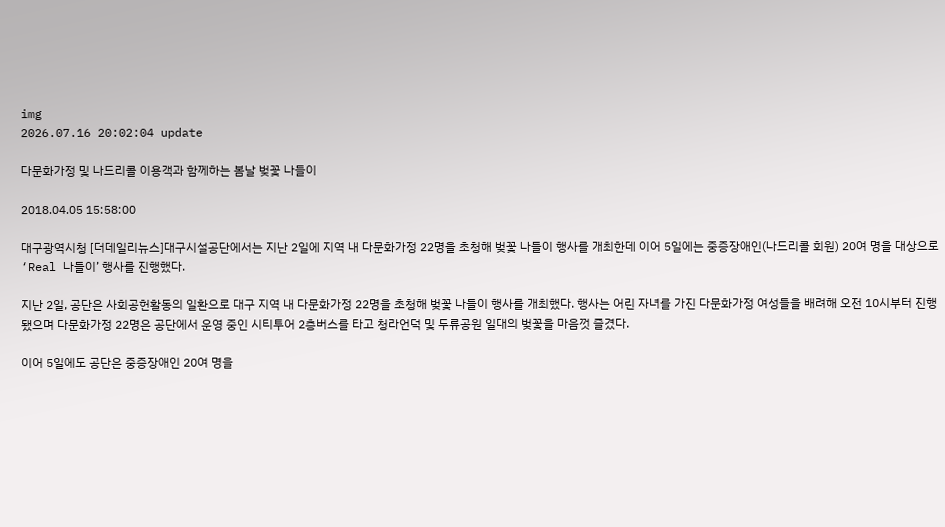img
2026.07.16 20:02:04 update

다문화가정 및 나드리콜 이용객과 함께하는 봄날 벚꽃 나들이

2018.04.05 15:58:00

대구광역시청 [더데일리뉴스]대구시설공단에서는 지난 2일에 지역 내 다문화가정 22명을 초청해 벚꽃 나들이 행사를 개최한데 이어 5일에는 중증장애인(나드리콜 회원) 20여 명을 대상으로 ‘Real 나들이’ 행사를 진행했다.

지난 2일, 공단은 사회공헌활동의 일환으로 대구 지역 내 다문화가정 22명을 초청해 벚꽃 나들이 행사를 개최했다. 행사는 어린 자녀를 가진 다문화가정 여성들을 배려해 오전 10시부터 진행됐으며 다문화가정 22명은 공단에서 운영 중인 시티투어 2층버스를 타고 청라언덕 및 두류공원 일대의 벚꽃을 마음껏 즐겼다.

이어 5일에도 공단은 중증장애인 20여 명을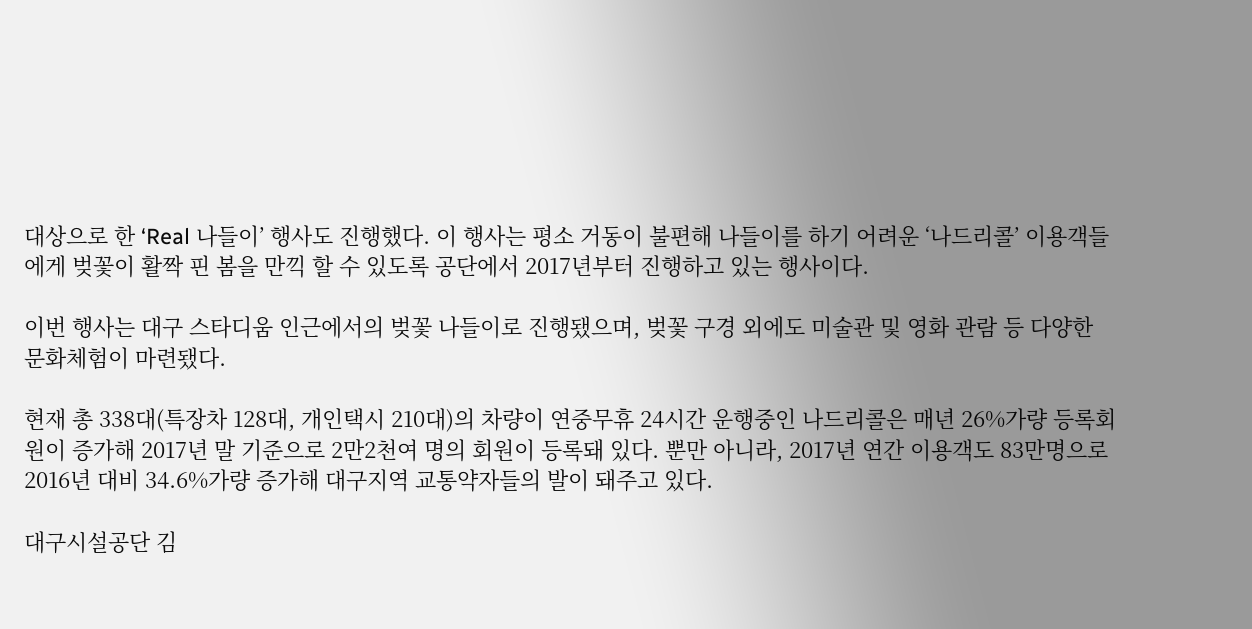대상으로 한 ‘Real 나들이’ 행사도 진행했다. 이 행사는 평소 거동이 불편해 나들이를 하기 어려운 ‘나드리콜’ 이용객들에게 벚꽃이 활짝 핀 봄을 만끽 할 수 있도록 공단에서 2017년부터 진행하고 있는 행사이다.

이번 행사는 대구 스타디움 인근에서의 벚꽃 나들이로 진행됐으며, 벚꽃 구경 외에도 미술관 및 영화 관람 등 다양한 문화체험이 마련됐다.

현재 총 338대(특장차 128대, 개인택시 210대)의 차량이 연중무휴 24시간 운행중인 나드리콜은 매년 26%가량 등록회원이 증가해 2017년 말 기준으로 2만2천여 명의 회원이 등록돼 있다. 뿐만 아니라, 2017년 연간 이용객도 83만명으로 2016년 대비 34.6%가량 증가해 대구지역 교통약자들의 발이 돼주고 있다.

대구시설공단 김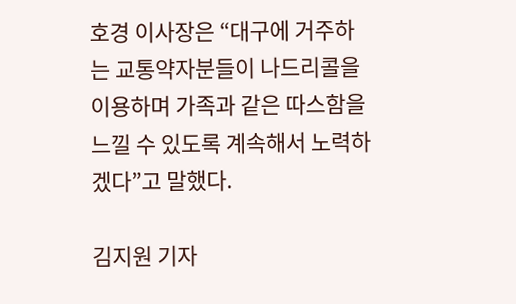호경 이사장은 “대구에 거주하는 교통약자분들이 나드리콜을 이용하며 가족과 같은 따스함을 느낄 수 있도록 계속해서 노력하겠다”고 말했다.

김지원 기자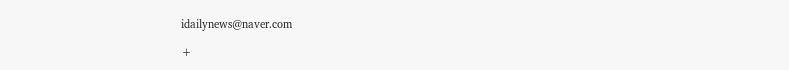idailynews@naver.com

+